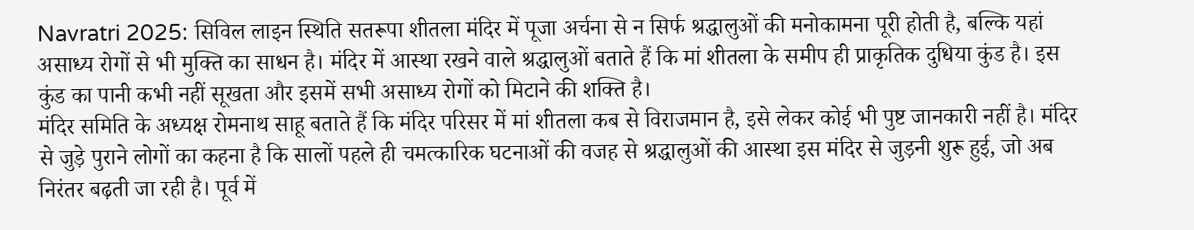Navratri 2025: सिविल लाइन स्थिति सतरूपा शीतला मंदिर में पूजा अर्चना से न सिर्फ श्रद्धालुओं की मनोकामना पूरी होती है, बल्कि यहां असाध्य रोगों से भी मुक्ति का साधन है। मंदिर में आस्था रखने वाले श्रद्धालुओं बताते हैं कि मां शीतला के समीप ही प्राकृतिक दुधिया कुंड है। इस कुंड का पानी कभी नहीं सूखता और इसमें सभी असाध्य रोगों को मिटाने की शक्ति है।
मंदिर समिति के अध्यक्ष रोमनाथ साहू बताते हैं कि मंदिर परिसर में मां शीतला कब से विराजमान है, इसे लेकर कोई भी पुष्ट जानकारी नहीं है। मंदिर से जुड़े पुराने लोगों का कहना है कि सालों पहले ही चमत्कारिक घटनाओं की वजह से श्रद्धालुओं की आस्था इस मंदिर से जुड़नी शुरू हुई, जो अब निरंतर बढ़ती जा रही है। पूर्व में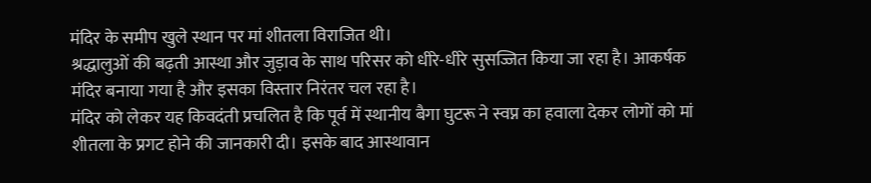मंदिर के समीप खुले स्थान पर मां शीतला विराजित थी।
श्रद्धालुओं की बढ़ती आस्था और जुड़ाव के साथ परिसर को धीरे-धीरे सुसज्जित किया जा रहा है। आकर्षक मंदिर बनाया गया है और इसका विस्तार निरंतर चल रहा है।
मंदिर को लेकर यह किवदंती प्रचलित है कि पूर्व में स्थानीय बैगा घुटरू ने स्वप्न का हवाला देकर लोगों को मां शीतला के प्रगट होने की जानकारी दी। इसके बाद आस्थावान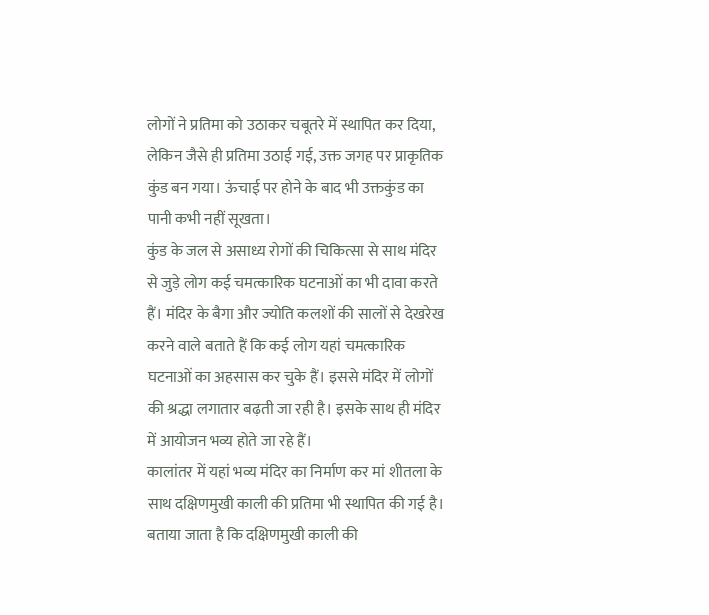लोगों ने प्रतिमा को उठाकर चबूतरे में स्थापित कर दिया, लेकिन जैसे ही प्रतिमा उठाई गई, उक्त जगह पर प्राकृतिक कुंड बन गया। ऊंचाई पर होने के बाद भी उक्तकुंड का पानी कभी नहीं सूखता।
कुंड के जल से असाध्य रोगों की चिकित्सा से साथ मंदिर से जुड़े लोग कई चमत्कारिक घटनाओं का भी दावा करते हैं। मंदिर के बैगा और ज्योति कलशों की सालों से देखरेख करने वाले बताते हैं कि कई लोग यहां चमत्कारिक घटनाओं का अहसास कर चुके हैं। इससे मंदिर में लोगों की श्रद्धा लगातार बढ़ती जा रही है। इसके साथ ही मंदिर में आयोजन भव्य होते जा रहे हैं।
कालांतर में यहां भव्य मंदिर का निर्माण कर मां शीतला के साथ दक्षिणमुखी काली की प्रतिमा भी स्थापित की गई है। बताया जाता है कि दक्षिणमुखी काली की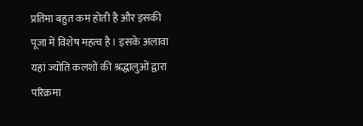प्रतिमा बहुत कम होती है और इसकी पूजा में विशेष महत्व है। इसके अलावा यहां ज्योति कलशों की श्रद्धालुओं द्वारा परिक्रमा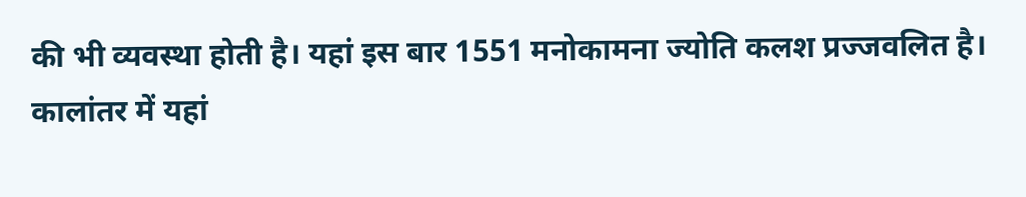की भी व्यवस्था होती है। यहां इस बार 1551 मनोकामना ज्योति कलश प्रज्जवलित है।
कालांतर में यहां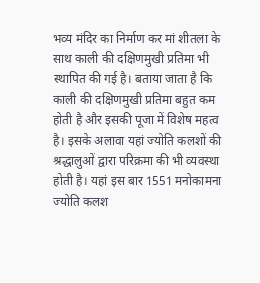भव्य मंदिर का निर्माण कर मां शीतला के साथ काली की दक्षिणमुखी प्रतिमा भी स्थापित की गई है। बताया जाता है कि काली की दक्षिणमुखी प्रतिमा बहुत कम होती है और इसकी पूजा में विशेष महत्व है। इसके अलावा यहां ज्योति कलशों की श्रद्धालुओं द्वारा परिक्रमा की भी व्यवस्था होती है। यहां इस बार 1551 मनोकामना ज्योति कलश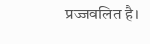प्रज्जवलित है।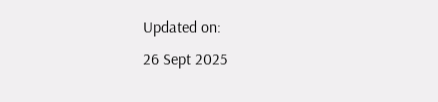Updated on:
26 Sept 2025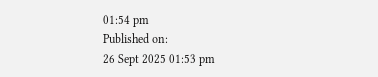01:54 pm
Published on:
26 Sept 2025 01:53 pm